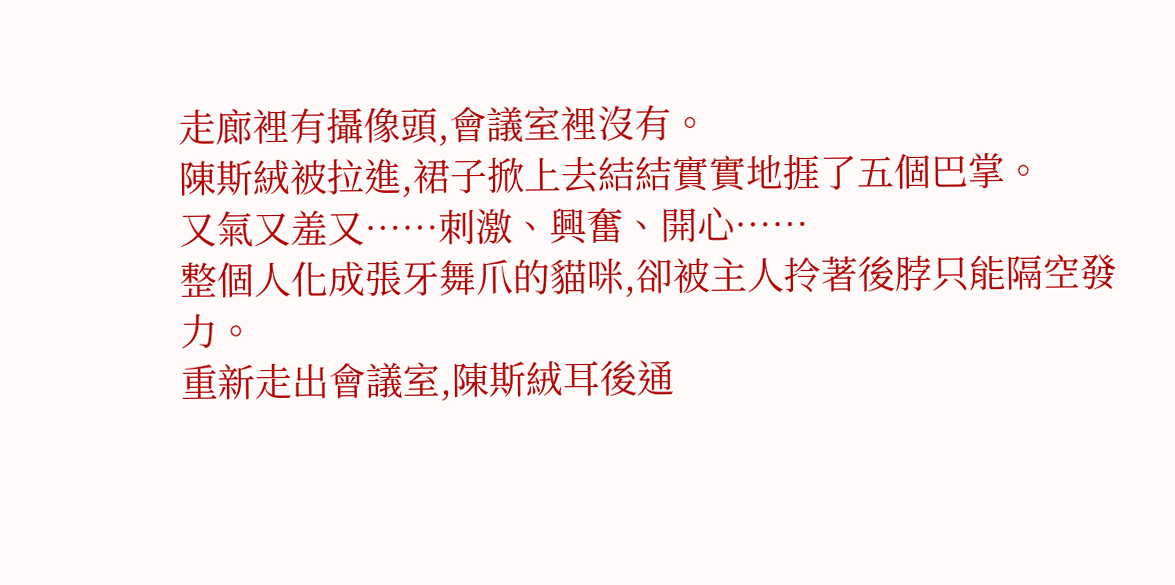走廊裡有攝像頭,會議室裡沒有。
陳斯絨被拉進,裙子掀上去結結實實地捱了五個巴掌。
又氣又羞又……刺激、興奮、開心……
整個人化成張牙舞爪的貓咪,卻被主人拎著後脖只能隔空發力。
重新走出會議室,陳斯絨耳後通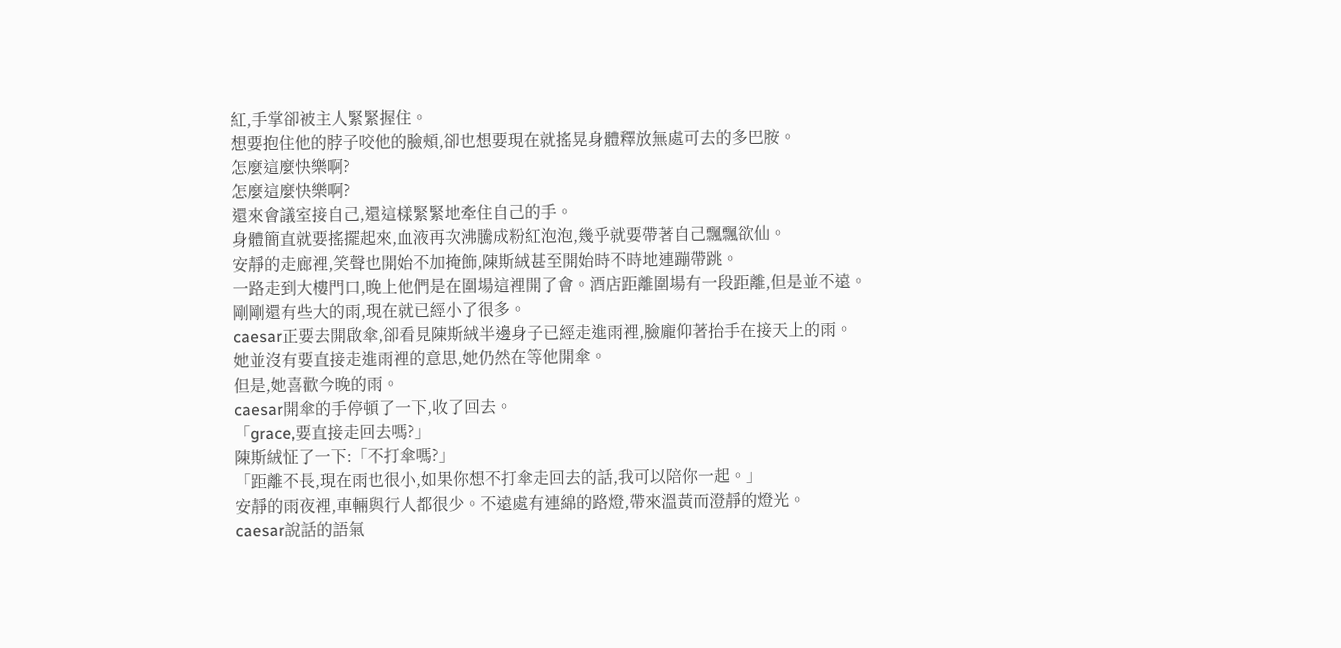紅,手掌卻被主人緊緊握住。
想要抱住他的脖子咬他的臉頰,卻也想要現在就搖晃身體釋放無處可去的多巴胺。
怎麼這麼快樂啊?
怎麼這麼快樂啊?
還來會議室接自己,還這樣緊緊地牽住自己的手。
身體簡直就要搖擺起來,血液再次沸騰成粉紅泡泡,幾乎就要帶著自己飄飄欲仙。
安靜的走廊裡,笑聲也開始不加掩飾,陳斯絨甚至開始時不時地連蹦帶跳。
一路走到大樓門口,晚上他們是在圍場這裡開了會。酒店距離圍場有一段距離,但是並不遠。
剛剛還有些大的雨,現在就已經小了很多。
caesar正要去開啟傘,卻看見陳斯絨半邊身子已經走進雨裡,臉龐仰著抬手在接天上的雨。
她並沒有要直接走進雨裡的意思,她仍然在等他開傘。
但是,她喜歡今晚的雨。
caesar開傘的手停頓了一下,收了回去。
「grace,要直接走回去嗎?」
陳斯絨怔了一下:「不打傘嗎?」
「距離不長,現在雨也很小,如果你想不打傘走回去的話,我可以陪你一起。」
安靜的雨夜裡,車輛與行人都很少。不遠處有連綿的路燈,帶來溫黃而澄靜的燈光。
caesar說話的語氣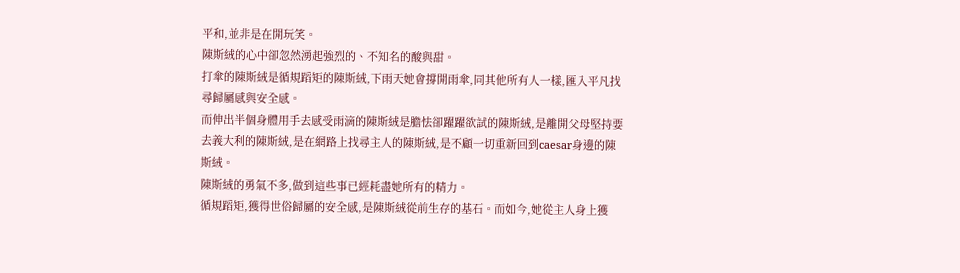平和,並非是在開玩笑。
陳斯絨的心中卻忽然湧起強烈的、不知名的酸與甜。
打傘的陳斯絨是循規蹈矩的陳斯絨,下雨天她會撐開雨傘,同其他所有人一樣,匯入平凡找尋歸屬感與安全感。
而伸出半個身體用手去感受雨滴的陳斯絨是膽怯卻躍躍欲試的陳斯絨,是離開父母堅持要去義大利的陳斯絨,是在網路上找尋主人的陳斯絨,是不顧一切重新回到caesar身邊的陳斯絨。
陳斯絨的勇氣不多,做到這些事已經耗盡她所有的精力。
循規蹈矩,獲得世俗歸屬的安全感,是陳斯絨從前生存的基石。而如今,她從主人身上獲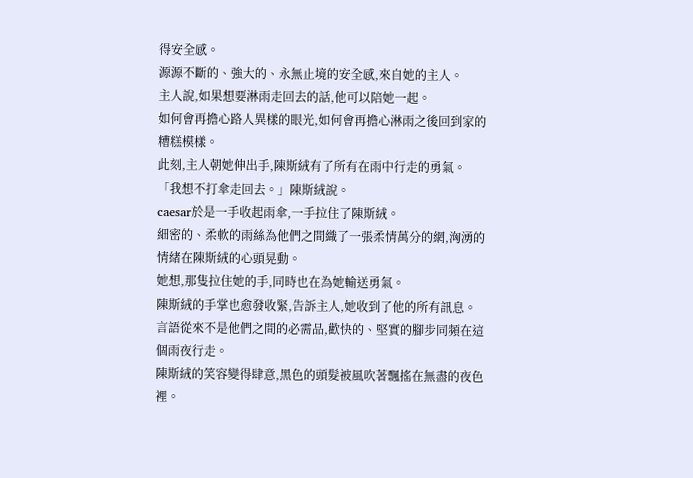得安全感。
源源不斷的、強大的、永無止境的安全感,來自她的主人。
主人說,如果想要淋雨走回去的話,他可以陪她一起。
如何會再擔心路人異樣的眼光,如何會再擔心淋雨之後回到家的糟糕模樣。
此刻,主人朝她伸出手,陳斯絨有了所有在雨中行走的勇氣。
「我想不打傘走回去。」陳斯絨說。
caesar於是一手收起雨傘,一手拉住了陳斯絨。
細密的、柔軟的雨絲為他們之間織了一張柔情萬分的網,洶湧的情緒在陳斯絨的心頭晃動。
她想,那隻拉住她的手,同時也在為她輸送勇氣。
陳斯絨的手掌也愈發收緊,告訴主人,她收到了他的所有訊息。
言語從來不是他們之間的必需品,歡快的、堅實的腳步同頻在這個雨夜行走。
陳斯絨的笑容變得肆意,黑色的頭髮被風吹著飄搖在無盡的夜色裡。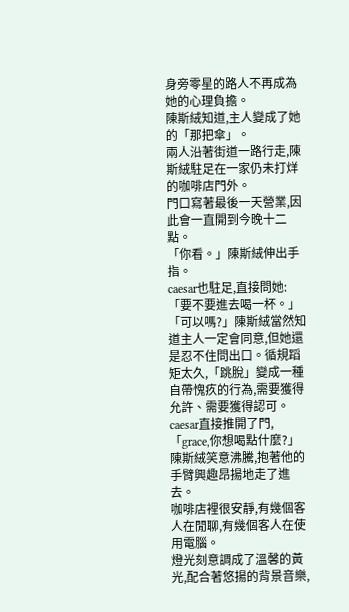身旁零星的路人不再成為她的心理負擔。
陳斯絨知道,主人變成了她的「那把傘」。
兩人沿著街道一路行走,陳斯絨駐足在一家仍未打烊的咖啡店門外。
門口寫著最後一天營業,因此會一直開到今晚十二點。
「你看。」陳斯絨伸出手指。
caesar也駐足,直接問她:「要不要進去喝一杯。」
「可以嗎?」陳斯絨當然知道主人一定會同意,但她還是忍不住問出口。循規蹈矩太久,「跳脫」變成一種自帶愧疚的行為,需要獲得允許、需要獲得認可。
caesar直接推開了門,「grace,你想喝點什麼?」
陳斯絨笑意沸騰,抱著他的手臂興趣昂揚地走了進去。
咖啡店裡很安靜,有幾個客人在閒聊,有幾個客人在使用電腦。
燈光刻意調成了溫馨的黃光,配合著悠揚的背景音樂,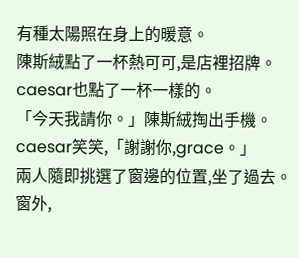有種太陽照在身上的暖意。
陳斯絨點了一杯熱可可,是店裡招牌。
caesar也點了一杯一樣的。
「今天我請你。」陳斯絨掏出手機。
caesar笑笑,「謝謝你,grace。」
兩人隨即挑選了窗邊的位置,坐了過去。
窗外,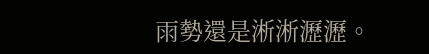雨勢還是淅淅瀝瀝。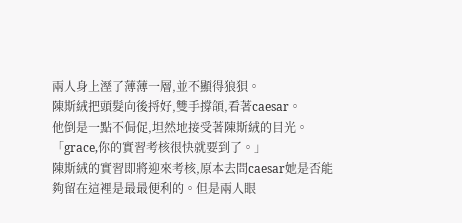兩人身上溼了薄薄一層,並不顯得狼狽。
陳斯絨把頭髮向後捋好,雙手撐頜,看著caesar。
他倒是一點不侷促,坦然地接受著陳斯絨的目光。
「grace,你的實習考核很快就要到了。」
陳斯絨的實習即將迎來考核,原本去問caesar她是否能夠留在這裡是最最便利的。但是兩人眼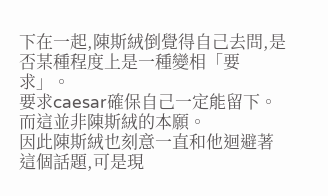下在一起,陳斯絨倒覺得自己去問,是否某種程度上是一種變相「要求」。
要求caesar確保自己一定能留下。
而這並非陳斯絨的本願。
因此陳斯絨也刻意一直和他迴避著這個話題,可是現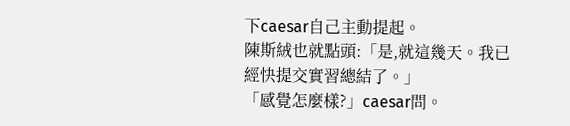下caesar自己主動提起。
陳斯絨也就點頭:「是,就這幾天。我已經快提交實習總結了。」
「感覺怎麼樣?」caesar問。